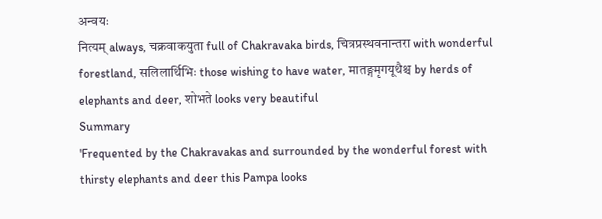अन्वयः
नित्यम् always, चक्रवाकयुता full of Chakravaka birds, चित्रप्रस्थवनान्तरा with wonderful forestland, सलिलार्थिभिः those wishing to have water, मातङ्गमृगयूथैश्च by herds of elephants and deer, शोभते looks very beautiful
Summary
'Frequented by the Chakravakas and surrounded by the wonderful forest with thirsty elephants and deer this Pampa looks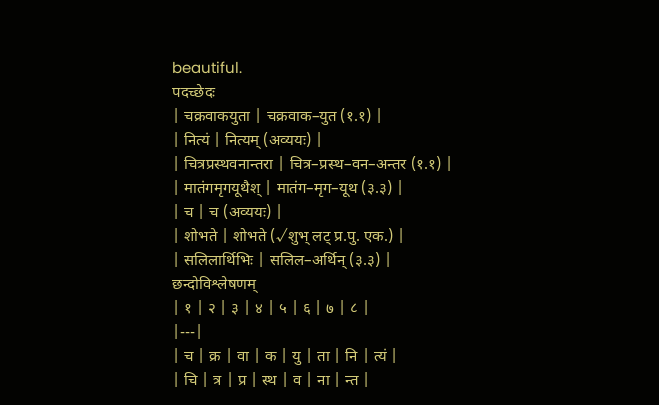beautiful.
पदच्छेदः
| चक्रवाकयुता | चक्रवाक–युत (१.१) |
| नित्यं | नित्यम् (अव्ययः) |
| चित्रप्रस्थवनान्तरा | चित्र–प्रस्थ–वन–अन्तर (१.१) |
| मातंगमृगयूथैश् | मातंग–मृग–यूथ (३.३) |
| च | च (अव्ययः) |
| शोभते | शोभते (√शुभ् लट् प्र.पु. एक.) |
| सलिलार्थिभिः | सलिल–अर्थिन् (३.३) |
छन्दोविश्लेषणम्
| १ | २ | ३ | ४ | ५ | ६ | ७ | ८ |
|---|
| च | क्र | वा | क | यु | ता | नि | त्यं |
| चि | त्र | प्र | स्थ | व | ना | न्त |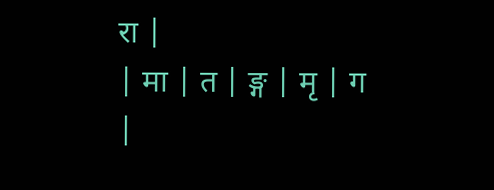रा |
| मा | त | ङ्ग | मृ | ग |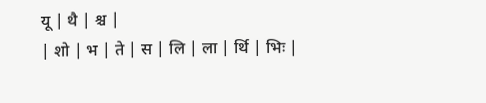यू | थै | श्च |
| शो | भ | ते | स | लि | ला | र्थि | भिः |